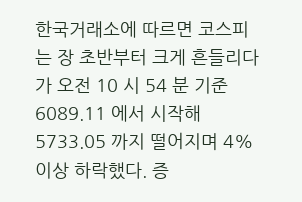한국거래소에 따르면 코스피는 장 초반부터 크게 흔들리다가 오전 10 시 54 분 기준 6089.11 에서 시작해 5733.05 까지 떨어지며 4% 이상 하락했다. 증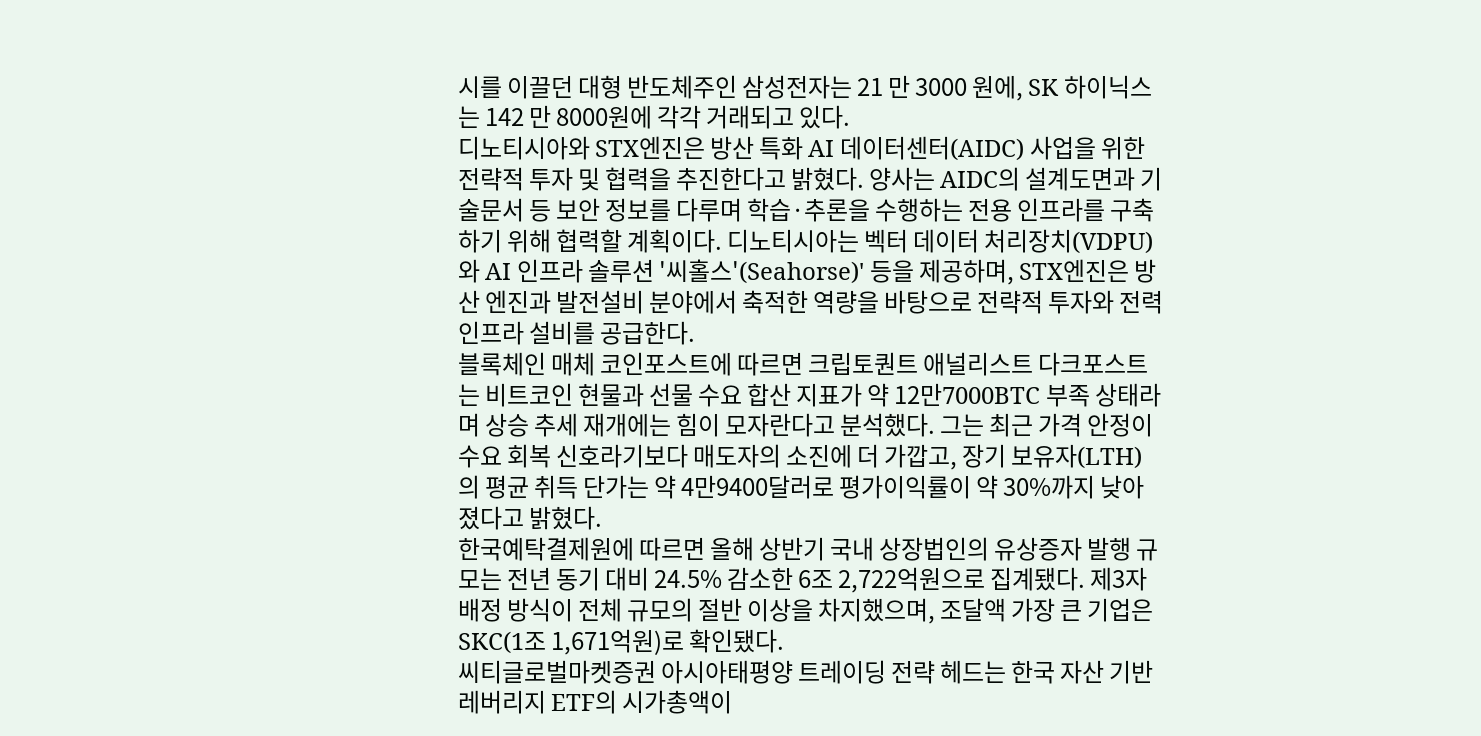시를 이끌던 대형 반도체주인 삼성전자는 21 만 3000 원에, SK 하이닉스는 142 만 8000원에 각각 거래되고 있다.
디노티시아와 STX엔진은 방산 특화 AI 데이터센터(AIDC) 사업을 위한 전략적 투자 및 협력을 추진한다고 밝혔다. 양사는 AIDC의 설계도면과 기술문서 등 보안 정보를 다루며 학습·추론을 수행하는 전용 인프라를 구축하기 위해 협력할 계획이다. 디노티시아는 벡터 데이터 처리장치(VDPU) 와 AI 인프라 솔루션 '씨홀스'(Seahorse)' 등을 제공하며, STX엔진은 방산 엔진과 발전설비 분야에서 축적한 역량을 바탕으로 전략적 투자와 전력 인프라 설비를 공급한다.
블록체인 매체 코인포스트에 따르면 크립토퀀트 애널리스트 다크포스트는 비트코인 현물과 선물 수요 합산 지표가 약 12만7000BTC 부족 상태라며 상승 추세 재개에는 힘이 모자란다고 분석했다. 그는 최근 가격 안정이 수요 회복 신호라기보다 매도자의 소진에 더 가깝고, 장기 보유자(LTH)의 평균 취득 단가는 약 4만9400달러로 평가이익률이 약 30%까지 낮아졌다고 밝혔다.
한국예탁결제원에 따르면 올해 상반기 국내 상장법인의 유상증자 발행 규모는 전년 동기 대비 24.5% 감소한 6조 2,722억원으로 집계됐다. 제3자배정 방식이 전체 규모의 절반 이상을 차지했으며, 조달액 가장 큰 기업은 SKC(1조 1,671억원)로 확인됐다.
씨티글로벌마켓증권 아시아태평양 트레이딩 전략 헤드는 한국 자산 기반 레버리지 ETF의 시가총액이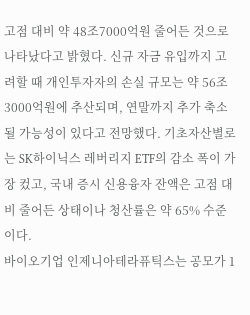고점 대비 약 48조7000억원 줄어든 것으로 나타났다고 밝혔다. 신규 자금 유입까지 고려할 때 개인투자자의 손실 규모는 약 56조3000억원에 추산되며, 연말까지 추가 축소될 가능성이 있다고 전망했다. 기초자산별로는 SK하이닉스 레버리지 ETF의 감소 폭이 가장 컸고, 국내 증시 신용융자 잔액은 고점 대비 줄어든 상태이나 청산률은 약 65% 수준이다.
바이오기업 인제니아테라퓨틱스는 공모가 1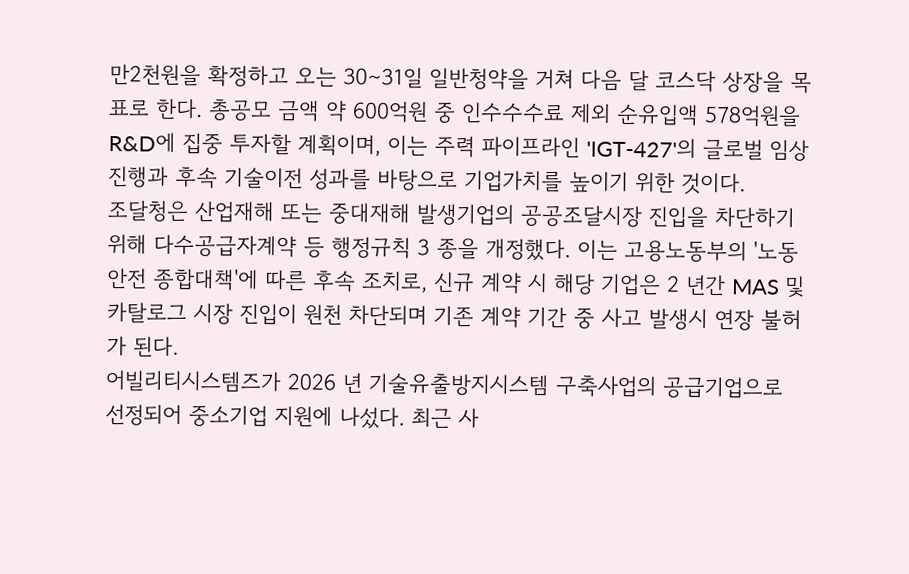만2천원을 확정하고 오는 30∼31일 일반청약을 거쳐 다음 달 코스닥 상장을 목표로 한다. 총공모 금액 약 600억원 중 인수수수료 제외 순유입액 578억원을 R&D에 집중 투자할 계획이며, 이는 주력 파이프라인 'IGT-427'의 글로벌 임상 진행과 후속 기술이전 성과를 바탕으로 기업가치를 높이기 위한 것이다.
조달청은 산업재해 또는 중대재해 발생기업의 공공조달시장 진입을 차단하기 위해 다수공급자계약 등 행정규칙 3 종을 개정했다. 이는 고용노동부의 '노동안전 종합대책'에 따른 후속 조치로, 신규 계약 시 해당 기업은 2 년간 MAS 및 카탈로그 시장 진입이 원천 차단되며 기존 계약 기간 중 사고 발생시 연장 불허가 된다.
어빌리티시스템즈가 2026 년 기술유출방지시스템 구축사업의 공급기업으로 선정되어 중소기업 지원에 나섰다. 최근 사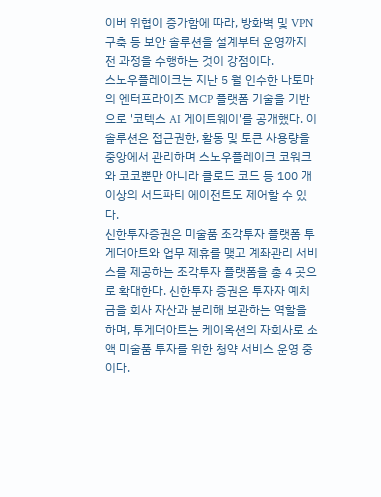이버 위협이 증가함에 따라, 방화벽 및 VPN 구축 등 보안 솔루션을 설계부터 운영까지 전 과정을 수행하는 것이 강점이다.
스노우플레이크는 지난 5 월 인수한 나토마의 엔터프라이즈 MCP 플랫폼 기술을 기반으로 '코텍스 AI 게이트웨이'를 공개했다. 이 솔루션은 접근권한, 활동 및 토큰 사용량을 중앙에서 관리하며 스노우플레이크 코워크와 코코뿐만 아니라 클로드 코드 등 100 개 이상의 서드파티 에이전트도 제어할 수 있다.
신한투자증권은 미술품 조각투자 플랫폼 투게더아트와 업무 제휴를 맺고 계좌관리 서비스를 제공하는 조각투자 플랫폼을 총 4 곳으로 확대한다. 신한투자 증권은 투자자 예치금을 회사 자산과 분리해 보관하는 역할을 하며, 투게더아트는 케이옥션의 자회사로 소액 미술품 투자를 위한 청약 서비스 운영 중이다.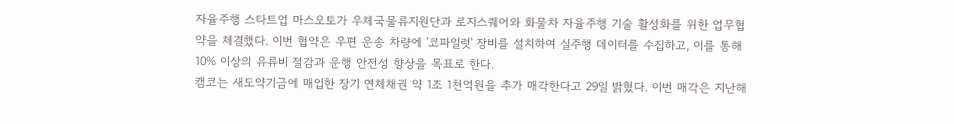자율주행 스타트업 마스오토가 우체국물류지원단과 로지스퀘어와 화물차 자율주행 기술 활성화를 위한 업무협약을 체결했다. 이번 협약은 우편 운송 차량에 '코파일럿' 장비를 설치하여 실주행 데이터를 수집하고, 이를 통해 10% 이상의 유류비 절감과 운행 안전성 향상을 목표로 한다.
캠코는 새도약기금에 매입한 장기 연체채권 약 1조 1천억원을 추가 매각한다고 29일 밝혔다. 이번 매각은 지난해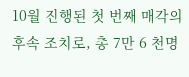10월 진행된 첫 번째 매각의 후속 조치로, 총 7만 6 천명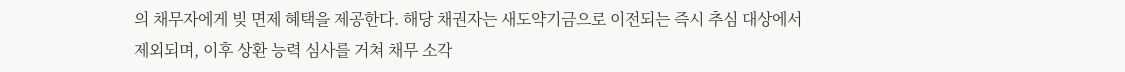의 채무자에게 빚 면제 혜택을 제공한다. 해당 채권자는 새도약기금으로 이전되는 즉시 추심 대상에서 제외되며, 이후 상환 능력 심사를 거쳐 채무 소각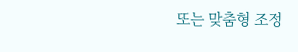또는 맞춤형 조정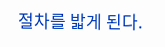절차를 밟게 된다.